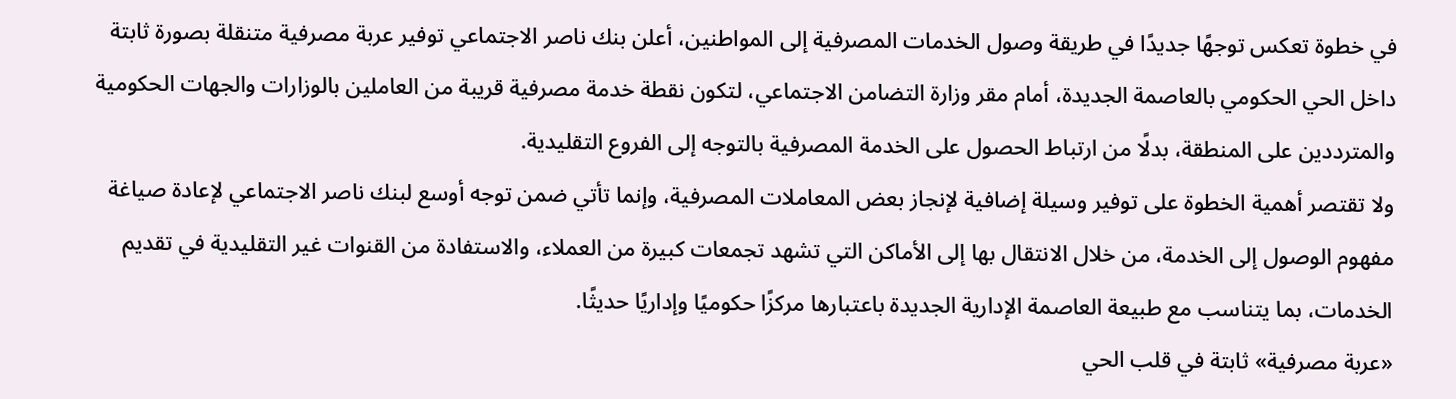في خطوة تعكس توجهًا جديدًا في طريقة وصول الخدمات المصرفية إلى المواطنين، أعلن بنك ناصر الاجتماعي توفير عربة مصرفية متنقلة بصورة ثابتة داخل الحي الحكومي بالعاصمة الجديدة، أمام مقر وزارة التضامن الاجتماعي، لتكون نقطة خدمة مصرفية قريبة من العاملين بالوزارات والجهات الحكومية والمترددين على المنطقة، بدلًا من ارتباط الحصول على الخدمة المصرفية بالتوجه إلى الفروع التقليدية.
ولا تقتصر أهمية الخطوة على توفير وسيلة إضافية لإنجاز بعض المعاملات المصرفية، وإنما تأتي ضمن توجه أوسع لبنك ناصر الاجتماعي لإعادة صياغة مفهوم الوصول إلى الخدمة، من خلال الانتقال بها إلى الأماكن التي تشهد تجمعات كبيرة من العملاء، والاستفادة من القنوات غير التقليدية في تقديم الخدمات، بما يتناسب مع طبيعة العاصمة الإدارية الجديدة باعتبارها مركزًا حكوميًا وإداريًا حديثًا.
«عربة مصرفية» ثابتة في قلب الحي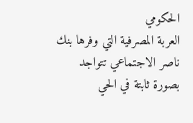الحكومي
العربة المصرفية التي وفرها بنك ناصر الاجتماعي تتواجد بصورة ثابتة في الحي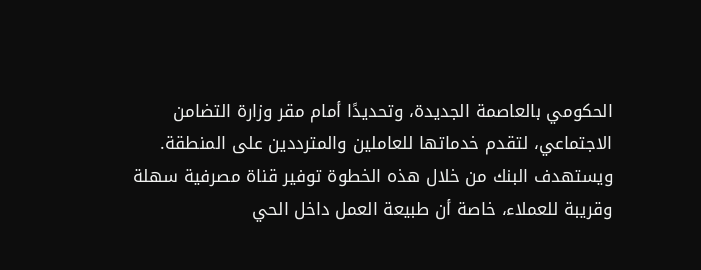الحكومي بالعاصمة الجديدة، وتحديدًا أمام مقر وزارة التضامن الاجتماعي، لتقدم خدماتها للعاملين والمترددين على المنطقة.
ويستهدف البنك من خلال هذه الخطوة توفير قناة مصرفية سهلة وقريبة للعملاء، خاصة أن طبيعة العمل داخل الحي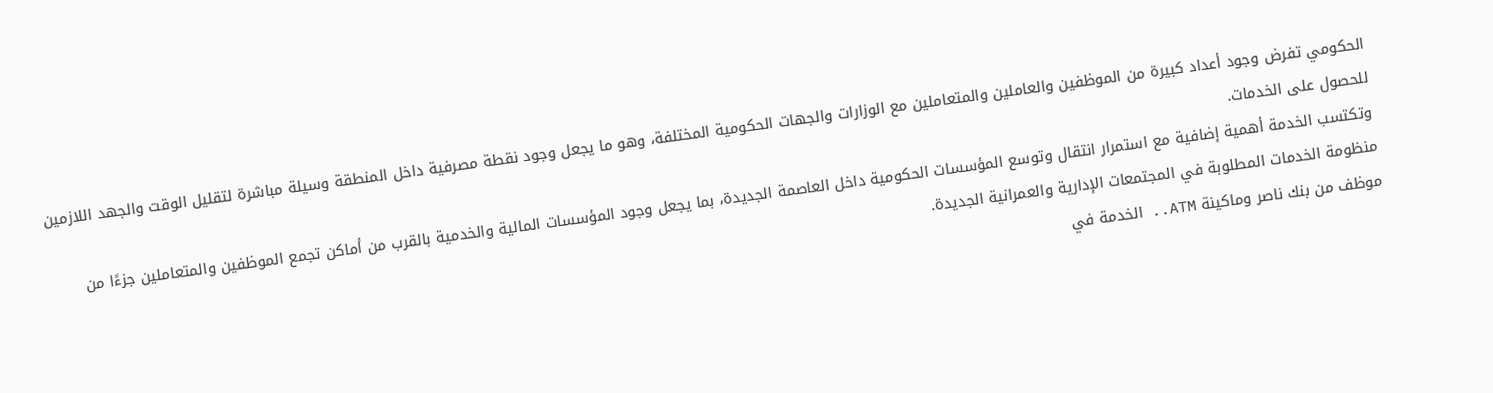الحكومي تفرض وجود أعداد كبيرة من الموظفين والعاملين والمتعاملين مع الوزارات والجهات الحكومية المختلفة، وهو ما يجعل وجود نقطة مصرفية داخل المنطقة وسيلة مباشرة لتقليل الوقت والجهد اللازمين للحصول على الخدمات.
وتكتسب الخدمة أهمية إضافية مع استمرار انتقال وتوسع المؤسسات الحكومية داخل العاصمة الجديدة، بما يجعل وجود المؤسسات المالية والخدمية بالقرب من أماكن تجمع الموظفين والمتعاملين جزءًا من منظومة الخدمات المطلوبة في المجتمعات الإدارية والعمرانية الجديدة.
موظف من بنك ناصر وماكينة ATM.. الخدمة في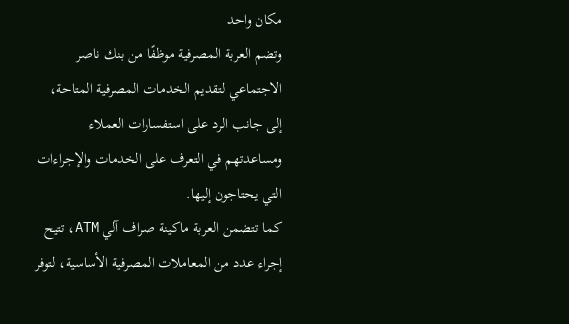مكان واحد
وتضم العربة المصرفية موظفًا من بنك ناصر الاجتماعي لتقديم الخدمات المصرفية المتاحة، إلى جانب الرد على استفسارات العملاء ومساعدتهم في التعرف على الخدمات والإجراءات التي يحتاجون إليها.
كما تتضمن العربة ماكينة صراف آلي ATM، تتيح إجراء عدد من المعاملات المصرفية الأساسية، لتوفر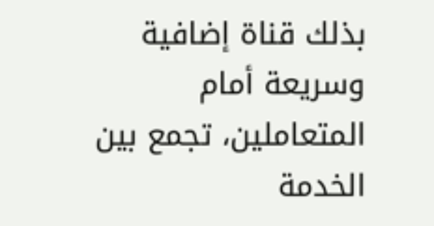بذلك قناة إضافية وسريعة أمام المتعاملين، تجمع بين الخدمة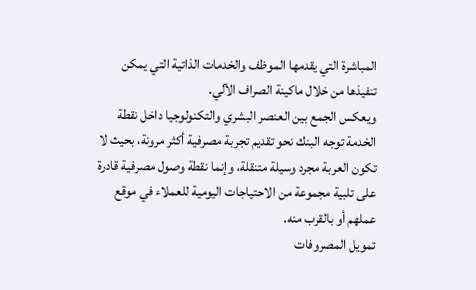المباشرة التي يقدمها الموظف والخدمات الذاتية التي يمكن تنفيذها من خلال ماكينة الصراف الآلي.
ويعكس الجمع بين العنصر البشري والتكنولوجيا داخل نقطة الخدمة توجه البنك نحو تقديم تجربة مصرفية أكثر مرونة، بحيث لا تكون العربة مجرد وسيلة متنقلة، وإنما نقطة وصول مصرفية قادرة على تلبية مجموعة من الاحتياجات اليومية للعملاء في موقع عملهم أو بالقرب منه.
تمويل المصروفات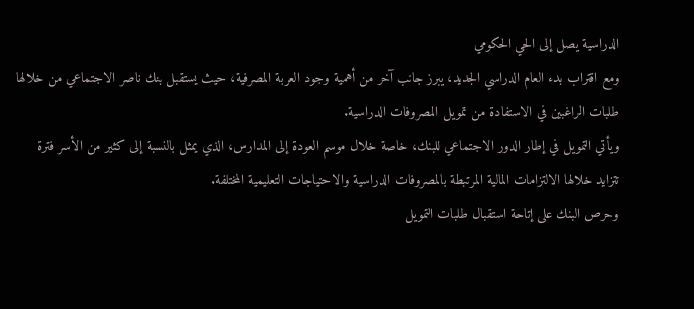الدراسية يصل إلى الحي الحكومي
ومع اقتراب بدء العام الدراسي الجديد، يبرز جانب آخر من أهمية وجود العربة المصرفية، حيث يستقبل بنك ناصر الاجتماعي من خلالها طلبات الراغبين في الاستفادة من تمويل المصروفات الدراسية.
ويأتي التمويل في إطار الدور الاجتماعي للبنك، خاصة خلال موسم العودة إلى المدارس، الذي يمثل بالنسبة إلى كثير من الأسر فترة تتزايد خلالها الالتزامات المالية المرتبطة بالمصروفات الدراسية والاحتياجات التعليمية المختلفة.
وحرص البنك على إتاحة استقبال طلبات التمويل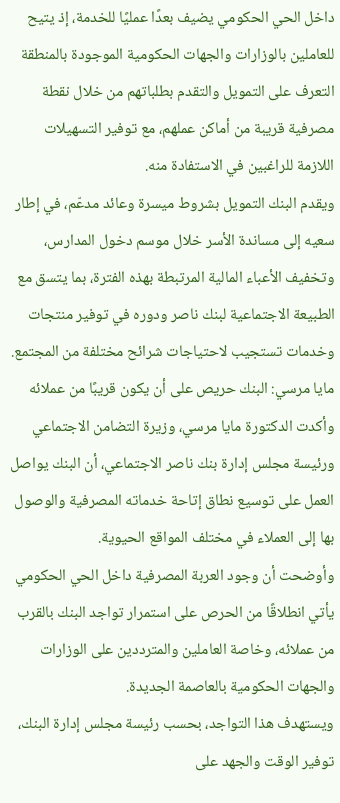داخل الحي الحكومي يضيف بعدًا عمليًا للخدمة، إذ يتيح للعاملين بالوزارات والجهات الحكومية الموجودة بالمنطقة التعرف على التمويل والتقدم بطلباتهم من خلال نقطة مصرفية قريبة من أماكن عملهم، مع توفير التسهيلات اللازمة للراغبين في الاستفادة منه.
ويقدم البنك التمويل بشروط ميسرة وعائد مدعّم، في إطار سعيه إلى مساندة الأسر خلال موسم دخول المدارس، وتخفيف الأعباء المالية المرتبطة بهذه الفترة، بما يتسق مع الطبيعة الاجتماعية لبنك ناصر ودوره في توفير منتجات وخدمات تستجيب لاحتياجات شرائح مختلفة من المجتمع.
مايا مرسي: البنك حريص على أن يكون قريبًا من عملائه
وأكدت الدكتورة مايا مرسي، وزيرة التضامن الاجتماعي ورئيسة مجلس إدارة بنك ناصر الاجتماعي، أن البنك يواصل العمل على توسيع نطاق إتاحة خدماته المصرفية والوصول بها إلى العملاء في مختلف المواقع الحيوية.
وأوضحت أن وجود العربة المصرفية داخل الحي الحكومي يأتي انطلاقًا من الحرص على استمرار تواجد البنك بالقرب من عملائه، وخاصة العاملين والمترددين على الوزارات والجهات الحكومية بالعاصمة الجديدة.
ويستهدف هذا التواجد، بحسب رئيسة مجلس إدارة البنك، توفير الوقت والجهد على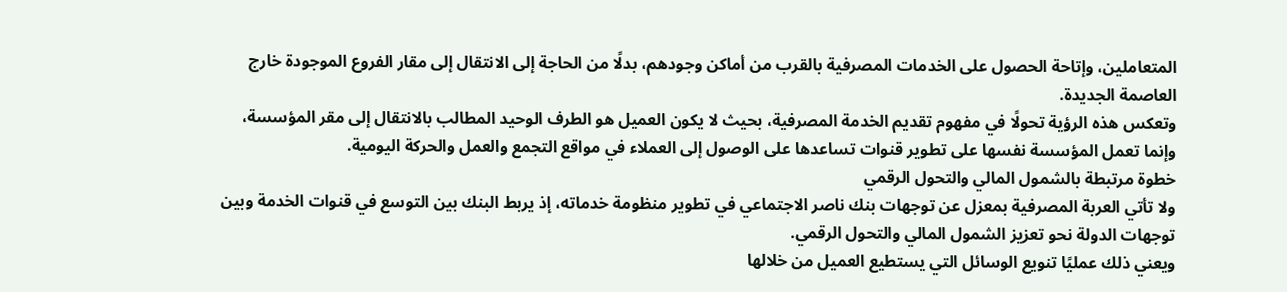المتعاملين، وإتاحة الحصول على الخدمات المصرفية بالقرب من أماكن وجودهم، بدلًا من الحاجة إلى الانتقال إلى مقار الفروع الموجودة خارج العاصمة الجديدة.
وتعكس هذه الرؤية تحولًا في مفهوم تقديم الخدمة المصرفية، بحيث لا يكون العميل هو الطرف الوحيد المطالب بالانتقال إلى مقر المؤسسة، وإنما تعمل المؤسسة نفسها على تطوير قنوات تساعدها على الوصول إلى العملاء في مواقع التجمع والعمل والحركة اليومية.
خطوة مرتبطة بالشمول المالي والتحول الرقمي
ولا تأتي العربة المصرفية بمعزل عن توجهات بنك ناصر الاجتماعي في تطوير منظومة خدماته، إذ يربط البنك بين التوسع في قنوات الخدمة وبين توجهات الدولة نحو تعزيز الشمول المالي والتحول الرقمي.
ويعني ذلك عمليًا تنويع الوسائل التي يستطيع العميل من خلالها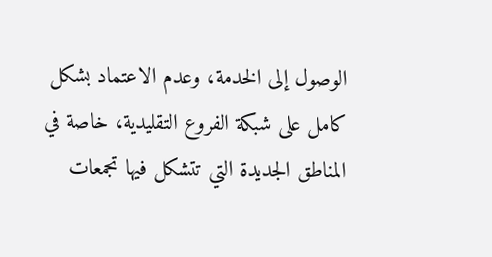الوصول إلى الخدمة، وعدم الاعتماد بشكل كامل على شبكة الفروع التقليدية، خاصة في المناطق الجديدة التي تتشكل فيها تجمعات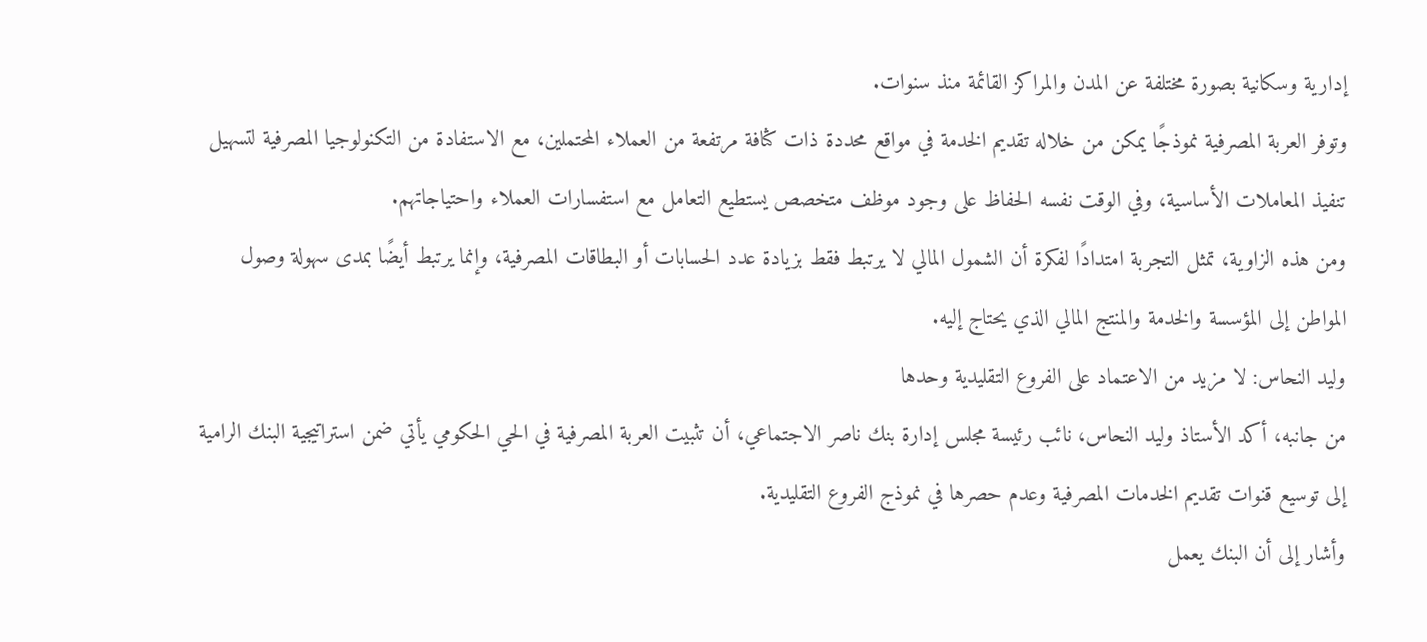إدارية وسكانية بصورة مختلفة عن المدن والمراكز القائمة منذ سنوات.
وتوفر العربة المصرفية نموذجًا يمكن من خلاله تقديم الخدمة في مواقع محددة ذات كثافة مرتفعة من العملاء المحتملين، مع الاستفادة من التكنولوجيا المصرفية لتسهيل تنفيذ المعاملات الأساسية، وفي الوقت نفسه الحفاظ على وجود موظف متخصص يستطيع التعامل مع استفسارات العملاء واحتياجاتهم.
ومن هذه الزاوية، تمثل التجربة امتدادًا لفكرة أن الشمول المالي لا يرتبط فقط بزيادة عدد الحسابات أو البطاقات المصرفية، وإنما يرتبط أيضًا بمدى سهولة وصول المواطن إلى المؤسسة والخدمة والمنتج المالي الذي يحتاج إليه.
وليد النحاس: لا مزيد من الاعتماد على الفروع التقليدية وحدها
من جانبه، أكد الأستاذ وليد النحاس، نائب رئيسة مجلس إدارة بنك ناصر الاجتماعي، أن تثبيت العربة المصرفية في الحي الحكومي يأتي ضمن استراتيجية البنك الرامية إلى توسيع قنوات تقديم الخدمات المصرفية وعدم حصرها في نموذج الفروع التقليدية.
وأشار إلى أن البنك يعمل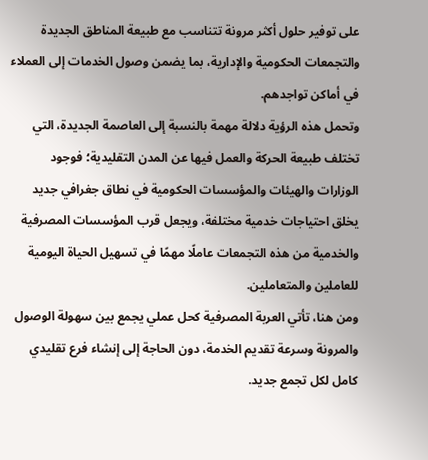على توفير حلول أكثر مرونة تتناسب مع طبيعة المناطق الجديدة والتجمعات الحكومية والإدارية، بما يضمن وصول الخدمات إلى العملاء في أماكن تواجدهم.
وتحمل هذه الرؤية دلالة مهمة بالنسبة إلى العاصمة الجديدة، التي تختلف طبيعة الحركة والعمل فيها عن المدن التقليدية؛ فوجود الوزارات والهيئات والمؤسسات الحكومية في نطاق جغرافي جديد يخلق احتياجات خدمية مختلفة، ويجعل قرب المؤسسات المصرفية والخدمية من هذه التجمعات عاملًا مهمًا في تسهيل الحياة اليومية للعاملين والمتعاملين.
ومن هنا، تأتي العربة المصرفية كحل عملي يجمع بين سهولة الوصول والمرونة وسرعة تقديم الخدمة، دون الحاجة إلى إنشاء فرع تقليدي كامل لكل تجمع جديد.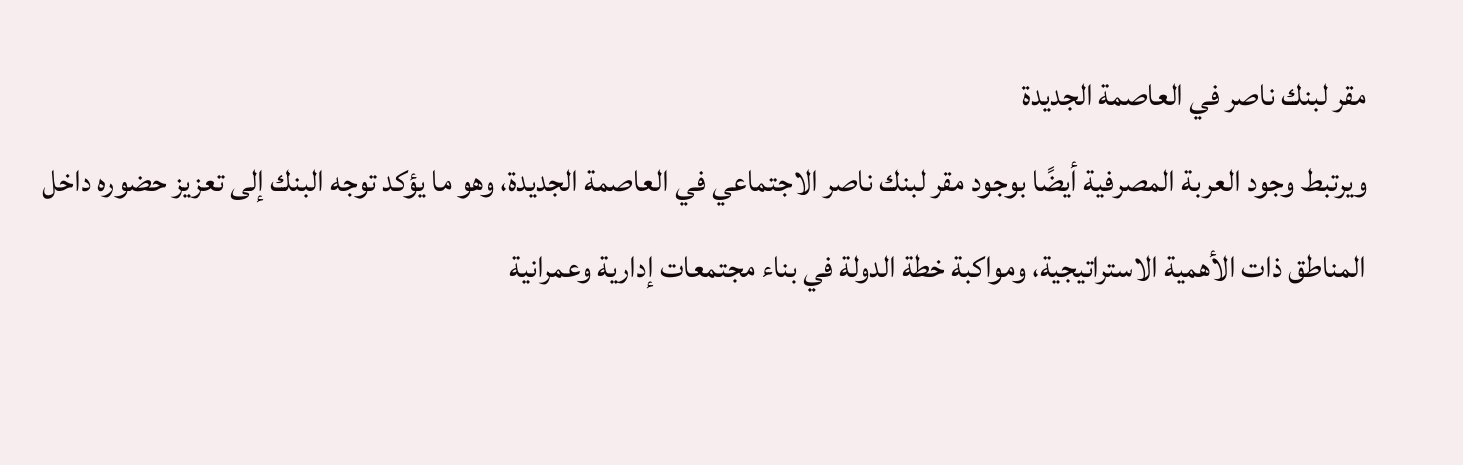مقر لبنك ناصر في العاصمة الجديدة
ويرتبط وجود العربة المصرفية أيضًا بوجود مقر لبنك ناصر الاجتماعي في العاصمة الجديدة، وهو ما يؤكد توجه البنك إلى تعزيز حضوره داخل المناطق ذات الأهمية الاستراتيجية، ومواكبة خطة الدولة في بناء مجتمعات إدارية وعمرانية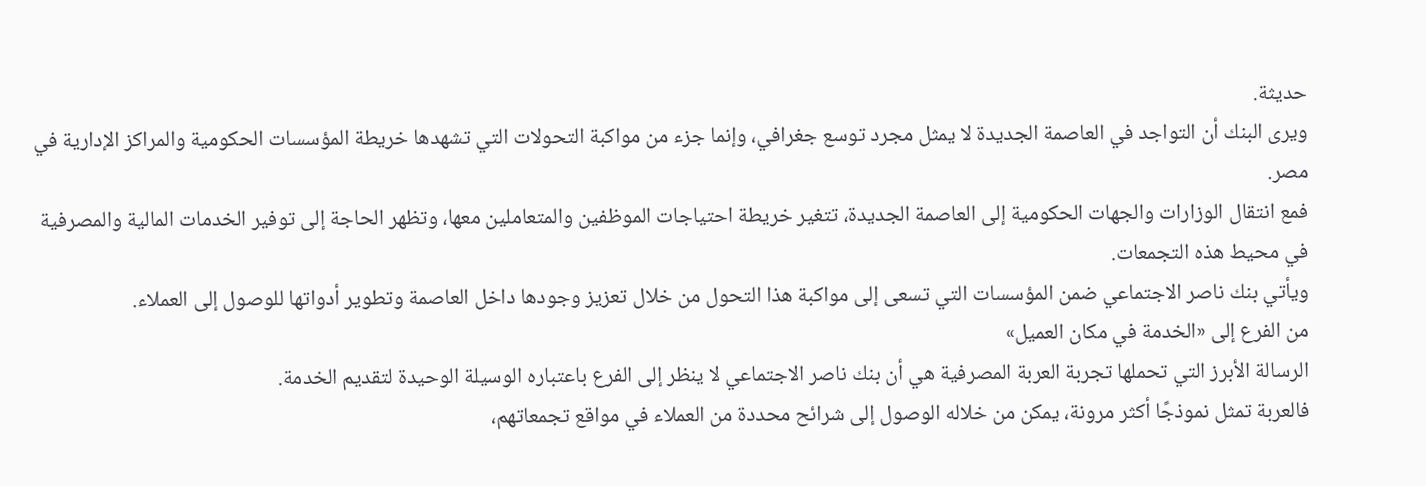حديثة.
ويرى البنك أن التواجد في العاصمة الجديدة لا يمثل مجرد توسع جغرافي، وإنما جزء من مواكبة التحولات التي تشهدها خريطة المؤسسات الحكومية والمراكز الإدارية في مصر.
فمع انتقال الوزارات والجهات الحكومية إلى العاصمة الجديدة، تتغير خريطة احتياجات الموظفين والمتعاملين معها، وتظهر الحاجة إلى توفير الخدمات المالية والمصرفية في محيط هذه التجمعات.
ويأتي بنك ناصر الاجتماعي ضمن المؤسسات التي تسعى إلى مواكبة هذا التحول من خلال تعزيز وجودها داخل العاصمة وتطوير أدواتها للوصول إلى العملاء.
من الفرع إلى «الخدمة في مكان العميل»
الرسالة الأبرز التي تحملها تجربة العربة المصرفية هي أن بنك ناصر الاجتماعي لا ينظر إلى الفرع باعتباره الوسيلة الوحيدة لتقديم الخدمة.
فالعربة تمثل نموذجًا أكثر مرونة، يمكن من خلاله الوصول إلى شرائح محددة من العملاء في مواقع تجمعاتهم،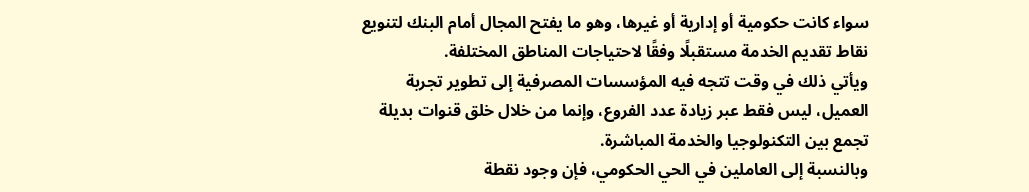سواء كانت حكومية أو إدارية أو غيرها، وهو ما يفتح المجال أمام البنك لتنويع نقاط تقديم الخدمة مستقبلًا وفقًا لاحتياجات المناطق المختلفة.
ويأتي ذلك في وقت تتجه فيه المؤسسات المصرفية إلى تطوير تجربة العميل، ليس فقط عبر زيادة عدد الفروع، وإنما من خلال خلق قنوات بديلة تجمع بين التكنولوجيا والخدمة المباشرة.
وبالنسبة إلى العاملين في الحي الحكومي، فإن وجود نقطة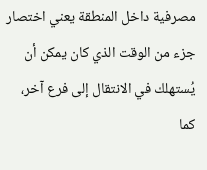مصرفية داخل المنطقة يعني اختصار جزء من الوقت الذي كان يمكن أن يُستهلك في الانتقال إلى فرع آخر، كما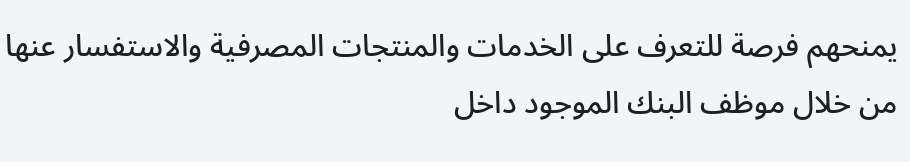يمنحهم فرصة للتعرف على الخدمات والمنتجات المصرفية والاستفسار عنها من خلال موظف البنك الموجود داخل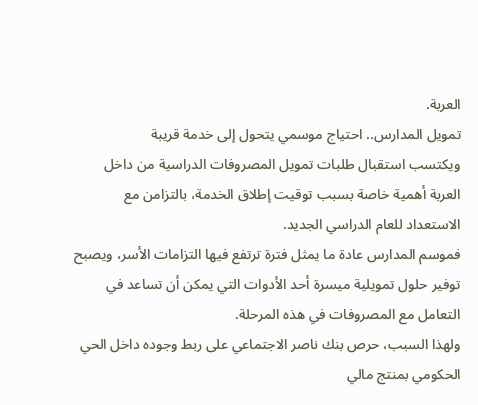العربة.
تمويل المدارس.. احتياج موسمي يتحول إلى خدمة قريبة
ويكتسب استقبال طلبات تمويل المصروفات الدراسية من داخل العربة أهمية خاصة بسبب توقيت إطلاق الخدمة، بالتزامن مع الاستعداد للعام الدراسي الجديد.
فموسم المدارس عادة ما يمثل فترة ترتفع فيها التزامات الأسر، ويصبح توفير حلول تمويلية ميسرة أحد الأدوات التي يمكن أن تساعد في التعامل مع المصروفات في هذه المرحلة.
ولهذا السبب، حرص بنك ناصر الاجتماعي على ربط وجوده داخل الحي الحكومي بمنتج مالي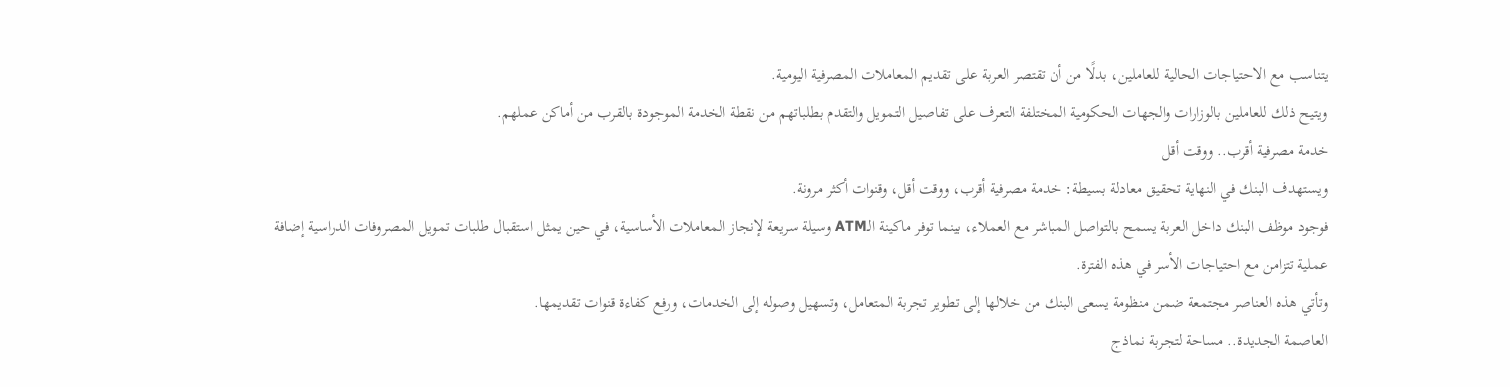يتناسب مع الاحتياجات الحالية للعاملين، بدلًا من أن تقتصر العربة على تقديم المعاملات المصرفية اليومية.
ويتيح ذلك للعاملين بالوزارات والجهات الحكومية المختلفة التعرف على تفاصيل التمويل والتقدم بطلباتهم من نقطة الخدمة الموجودة بالقرب من أماكن عملهم.
خدمة مصرفية أقرب.. ووقت أقل
ويستهدف البنك في النهاية تحقيق معادلة بسيطة: خدمة مصرفية أقرب، ووقت أقل، وقنوات أكثر مرونة.
فوجود موظف البنك داخل العربة يسمح بالتواصل المباشر مع العملاء، بينما توفر ماكينة الـATM وسيلة سريعة لإنجاز المعاملات الأساسية، في حين يمثل استقبال طلبات تمويل المصروفات الدراسية إضافة عملية تتزامن مع احتياجات الأسر في هذه الفترة.
وتأتي هذه العناصر مجتمعة ضمن منظومة يسعى البنك من خلالها إلى تطوير تجربة المتعامل، وتسهيل وصوله إلى الخدمات، ورفع كفاءة قنوات تقديمها.
العاصمة الجديدة.. مساحة لتجربة نماذج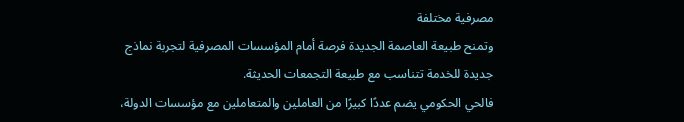مصرفية مختلفة
وتمنح طبيعة العاصمة الجديدة فرصة أمام المؤسسات المصرفية لتجربة نماذج جديدة للخدمة تتناسب مع طبيعة التجمعات الحديثة.
فالحي الحكومي يضم عددًا كبيرًا من العاملين والمتعاملين مع مؤسسات الدولة،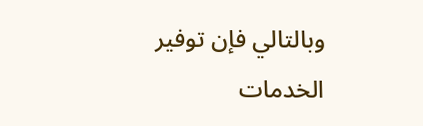وبالتالي فإن توفير الخدمات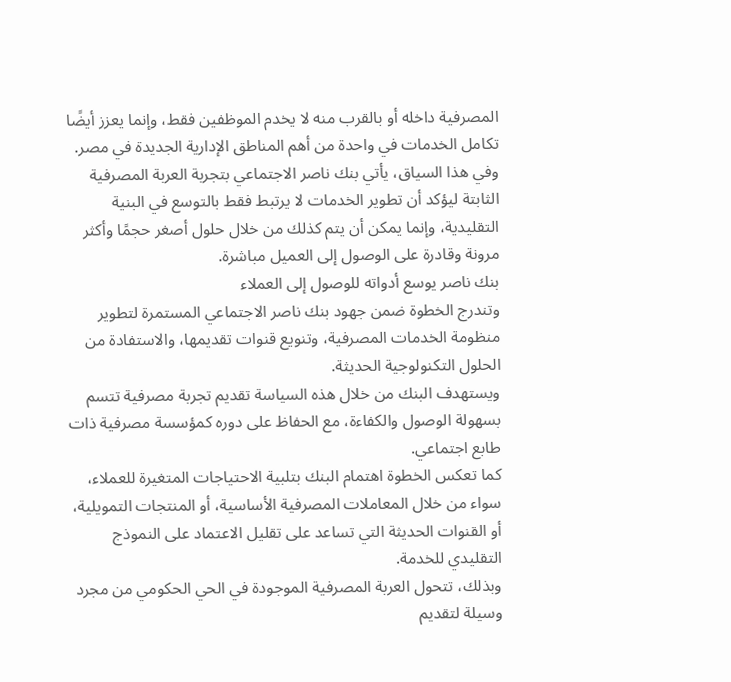المصرفية داخله أو بالقرب منه لا يخدم الموظفين فقط، وإنما يعزز أيضًا تكامل الخدمات في واحدة من أهم المناطق الإدارية الجديدة في مصر.
وفي هذا السياق، يأتي بنك ناصر الاجتماعي بتجربة العربة المصرفية الثابتة ليؤكد أن تطوير الخدمات لا يرتبط فقط بالتوسع في البنية التقليدية، وإنما يمكن أن يتم كذلك من خلال حلول أصغر حجمًا وأكثر مرونة وقادرة على الوصول إلى العميل مباشرة.
بنك ناصر يوسع أدواته للوصول إلى العملاء
وتندرج الخطوة ضمن جهود بنك ناصر الاجتماعي المستمرة لتطوير منظومة الخدمات المصرفية، وتنويع قنوات تقديمها، والاستفادة من الحلول التكنولوجية الحديثة.
ويستهدف البنك من خلال هذه السياسة تقديم تجربة مصرفية تتسم بسهولة الوصول والكفاءة، مع الحفاظ على دوره كمؤسسة مصرفية ذات طابع اجتماعي.
كما تعكس الخطوة اهتمام البنك بتلبية الاحتياجات المتغيرة للعملاء، سواء من خلال المعاملات المصرفية الأساسية، أو المنتجات التمويلية، أو القنوات الحديثة التي تساعد على تقليل الاعتماد على النموذج التقليدي للخدمة.
وبذلك، تتحول العربة المصرفية الموجودة في الحي الحكومي من مجرد وسيلة لتقديم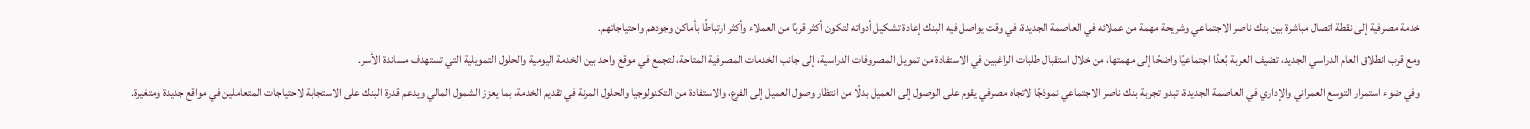خدمة مصرفية إلى نقطة اتصال مباشرة بين بنك ناصر الاجتماعي وشريحة مهمة من عملائه في العاصمة الجديدة، في وقت يواصل فيه البنك إعادة تشكيل أدواته لتكون أكثر قربًا من العملاء وأكثر ارتباطًا بأماكن وجودهم واحتياجاتهم.
ومع قرب انطلاق العام الدراسي الجديد، تضيف العربة بُعدًا اجتماعيًا واضحًا إلى مهمتها، من خلال استقبال طلبات الراغبين في الاستفادة من تمويل المصروفات الدراسية، إلى جانب الخدمات المصرفية المتاحة، لتجمع في موقع واحد بين الخدمة اليومية والحلول التمويلية التي تستهدف مساندة الأسر.
وفي ضوء استمرار التوسع العمراني والإداري في العاصمة الجديدة، تبدو تجربة بنك ناصر الاجتماعي نموذجًا لاتجاه مصرفي يقوم على الوصول إلى العميل بدلًا من انتظار وصول العميل إلى الفرع، والاستفادة من التكنولوجيا والحلول المرنة في تقديم الخدمة، بما يعزز الشمول المالي ويدعم قدرة البنك على الاستجابة لاحتياجات المتعاملين في مواقع جديدة ومتغيرة.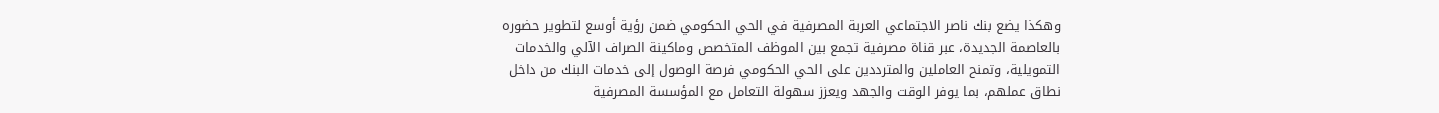وهكذا يضع بنك ناصر الاجتماعي العربة المصرفية في الحي الحكومي ضمن رؤية أوسع لتطوير حضوره بالعاصمة الجديدة، عبر قناة مصرفية تجمع بين الموظف المتخصص وماكينة الصراف الآلي والخدمات التمويلية، وتمنح العاملين والمترددين على الحي الحكومي فرصة الوصول إلى خدمات البنك من داخل نطاق عملهم، بما يوفر الوقت والجهد ويعزز سهولة التعامل مع المؤسسة المصرفية